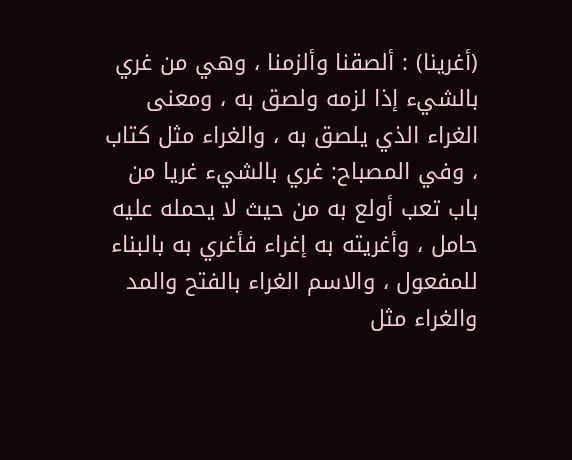(أغرينا) : ألصقنا وألزمنا ، وهي من غري بالشيء إذا لزمه ولصق به ، ومعنى الغراء الذي يلصق به ، والغراء مثل كتاب ، وفي المصباح: غري بالشيء غريا من باب تعب أولع به من حيث لا يحمله عليه حامل ، وأغريته به إغراء فأغري به بالبناء للمفعول ، والاسم الغراء بالفتح والمد والغراء مثل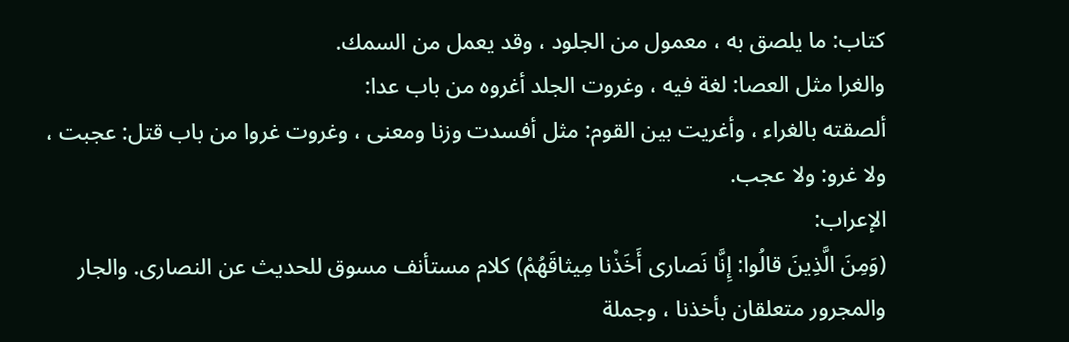كتاب: ما يلصق به ، معمول من الجلود ، وقد يعمل من السمك.
والغرا مثل العصا: لغة فيه ، وغروت الجلد أغروه من باب عدا:
ألصقته بالغراء ، وأغريت بين القوم: مثل أفسدت وزنا ومعنى ، وغروت غروا من باب قتل: عجبت ، ولا غرو: ولا عجب.
الإعراب:
(وَمِنَ الَّذِينَ قالُوا: إِنَّا نَصارى أَخَذْنا مِيثاقَهُمْ) كلام مستأنف مسوق للحديث عن النصارى. والجار والمجرور متعلقان بأخذنا ، وجملة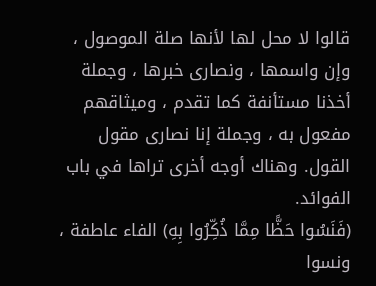قالوا لا محل لها لأنها صلة الموصول ، وإن واسمها ، ونصارى خبرها ، وجملة أخذنا مستأنفة كما تقدم ، وميثاقهم مفعول به ، وجملة إنا نصارى مقول القول. وهناك أوجه أخرى تراها في باب الفوائد.
(فَنَسُوا حَظًّا مِمَّا ذُكِّرُوا بِهِ) الفاء عاطفة ، ونسوا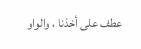عطف على أخذنا ، والواو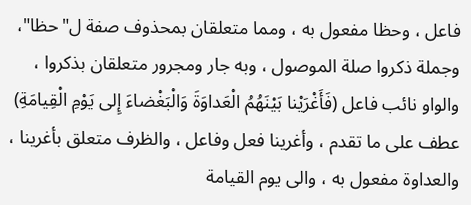فاعل ، وحظا مفعول به ، ومما متعلقان بمحذوف صفة ل"حظا"،
وجملة ذكروا صلة الموصول ، وبه جار ومجرور متعلقان بذكروا ، والواو نائب فاعل (فَأَغْرَيْنا بَيْنَهُمُ الْعَداوَةَ وَالْبَغْضاءَ إِلى يَوْمِ الْقِيامَةِ) عطف على ما تقدم ، وأغرينا فعل وفاعل ، والظرف متعلق بأغرينا ، والعداوة مفعول به ، والى يوم القيامة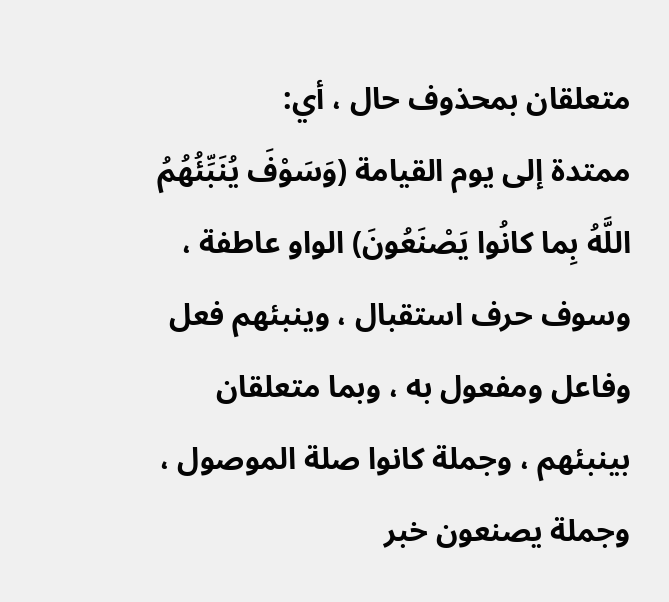متعلقان بمحذوف حال ، أي:
ممتدة إلى يوم القيامة (وَسَوْفَ يُنَبِّئُهُمُ اللَّهُ بِما كانُوا يَصْنَعُونَ) الواو عاطفة ، وسوف حرف استقبال ، وينبئهم فعل وفاعل ومفعول به ، وبما متعلقان بينبئهم ، وجملة كانوا صلة الموصول ، وجملة يصنعون خبر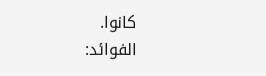كانوا.
الفوائد: